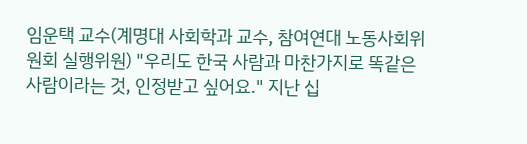임운택 교수(계명대 사회학과 교수, 참여연대 노동사회위원회 실행위원) "우리도 한국 사람과 마찬가지로 똑같은 사람이라는 것, 인정받고 싶어요." 지난 십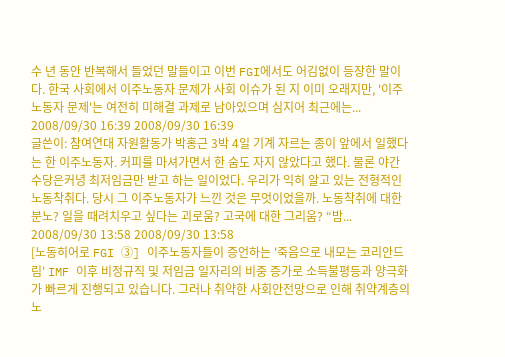수 년 동안 반복해서 들었던 말들이고 이번 FGI에서도 어김없이 등장한 말이다. 한국 사회에서 이주노동자 문제가 사회 이슈가 된 지 이미 오래지만, '이주노동자 문제'는 여전히 미해결 과제로 남아있으며 심지어 최근에는...
2008/09/30 16:39 2008/09/30 16:39
글쓴이: 참여연대 자원활동가 박홍근 3박 4일 기계 자르는 종이 앞에서 일했다는 한 이주노동자. 커피를 마셔가면서 한 숨도 자지 않았다고 했다. 물론 야간 수당은커녕 최저임금만 받고 하는 일이었다. 우리가 익히 알고 있는 전형적인 노동착취다. 당시 그 이주노동자가 느낀 것은 무엇이었을까. 노동착취에 대한 분노? 일을 때려치우고 싶다는 괴로움? 고국에 대한 그리움? “밤...
2008/09/30 13:58 2008/09/30 13:58
[노동히어로 FGI ③] 이주노동자들이 증언하는 '죽음으로 내모는 코리안드림' IMF 이후 비정규직 및 저임금 일자리의 비중 증가로 소득불평등과 양극화가 빠르게 진행되고 있습니다. 그러나 취약한 사회안전망으로 인해 취약계층의 노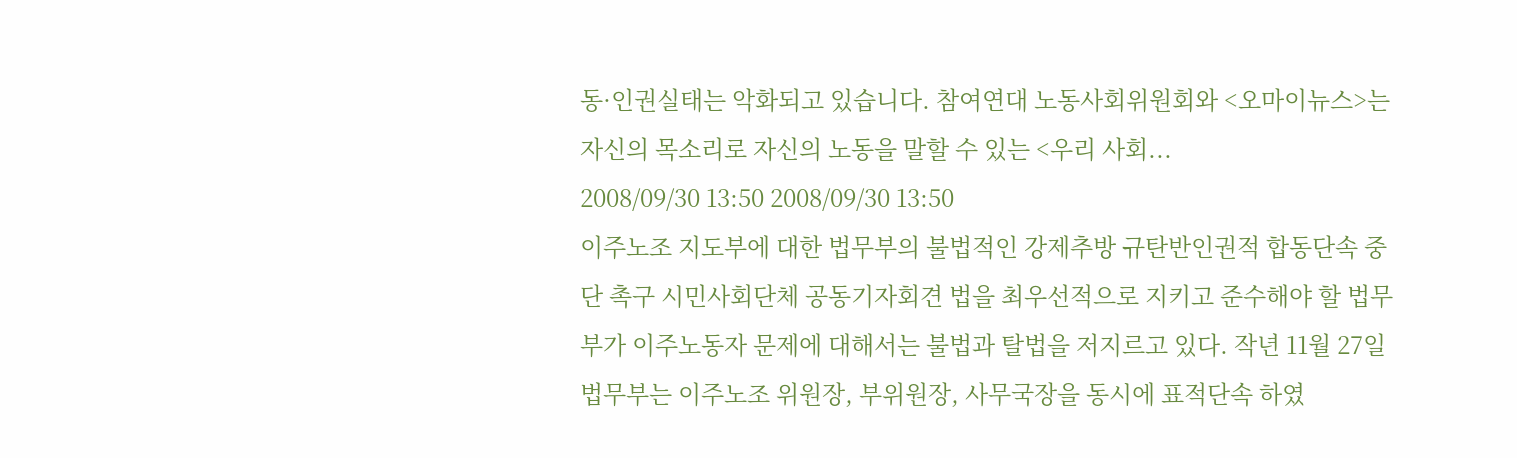동·인권실태는 악화되고 있습니다. 참여연대 노동사회위원회와 <오마이뉴스>는 자신의 목소리로 자신의 노동을 말할 수 있는 <우리 사회...
2008/09/30 13:50 2008/09/30 13:50
이주노조 지도부에 대한 법무부의 불법적인 강제추방 규탄반인권적 합동단속 중단 촉구 시민사회단체 공동기자회견 법을 최우선적으로 지키고 준수해야 할 법무부가 이주노동자 문제에 대해서는 불법과 탈법을 저지르고 있다. 작년 11월 27일 법무부는 이주노조 위원장, 부위원장, 사무국장을 동시에 표적단속 하였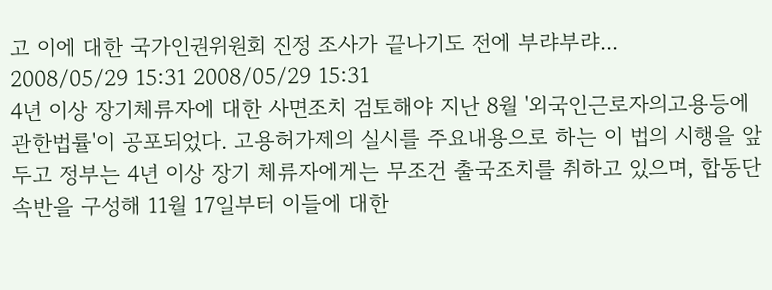고 이에 대한 국가인권위원회 진정 조사가 끝나기도 전에 부랴부랴...
2008/05/29 15:31 2008/05/29 15:31
4년 이상 장기체류자에 대한 사면조치 검토해야 지난 8월 '외국인근로자의고용등에관한법률'이 공포되었다. 고용허가제의 실시를 주요내용으로 하는 이 법의 시행을 앞두고 정부는 4년 이상 장기 체류자에게는 무조건 출국조치를 취하고 있으며, 합동단속반을 구성해 11월 17일부터 이들에 대한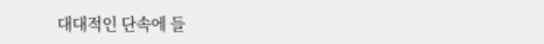대대적인 단속에 들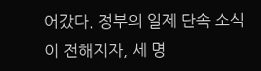어갔다. 정부의 일제 단속 소식이 전해지자, 세 명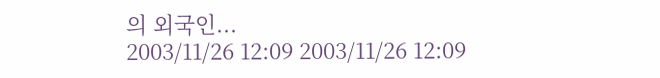의 외국인...
2003/11/26 12:09 2003/11/26 12:09